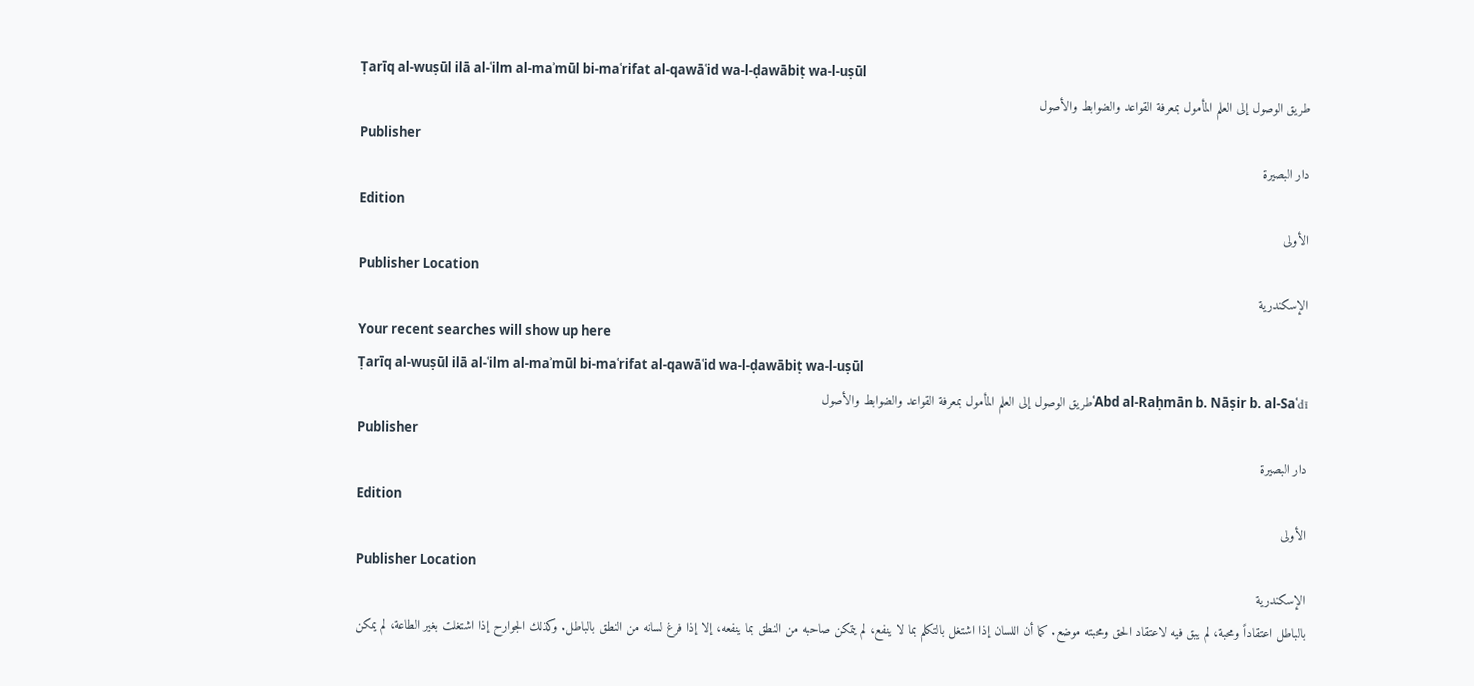Ṭarīq al-wuṣūl ilā al-ʿilm al-maʾmūl bi-maʿrifat al-qawāʿid wa-l-ḍawābiṭ wa-l-uṣūl
طريق الوصول إلى العلم المأمول بمعرفة القواعد والضوابط والأصول
Publisher
دار البصيرة
Edition
الأولى
Publisher Location
الإسكندرية
Your recent searches will show up here
Ṭarīq al-wuṣūl ilā al-ʿilm al-maʾmūl bi-maʿrifat al-qawāʿid wa-l-ḍawābiṭ wa-l-uṣūl
ʿAbd al-Raḥmān b. Nāṣir b. al-Saʿdīطريق الوصول إلى العلم المأمول بمعرفة القواعد والضوابط والأصول
Publisher
دار البصيرة
Edition
الأولى
Publisher Location
الإسكندرية
بالباطل اعتقاداً ومحبة، لم يبق فيه لاعتقاد الحق ومحبته موضع. كما أن اللسان إذا اشتغل بالتكلم بما لا ينفع، لم يتمكن صاحبه من النطق بما ينفعه، إلا إذا فرغ لسانه من النطق بالباطل. وكذلك الجوارح إذا اشتغلت بغير الطاعة، لم يمكن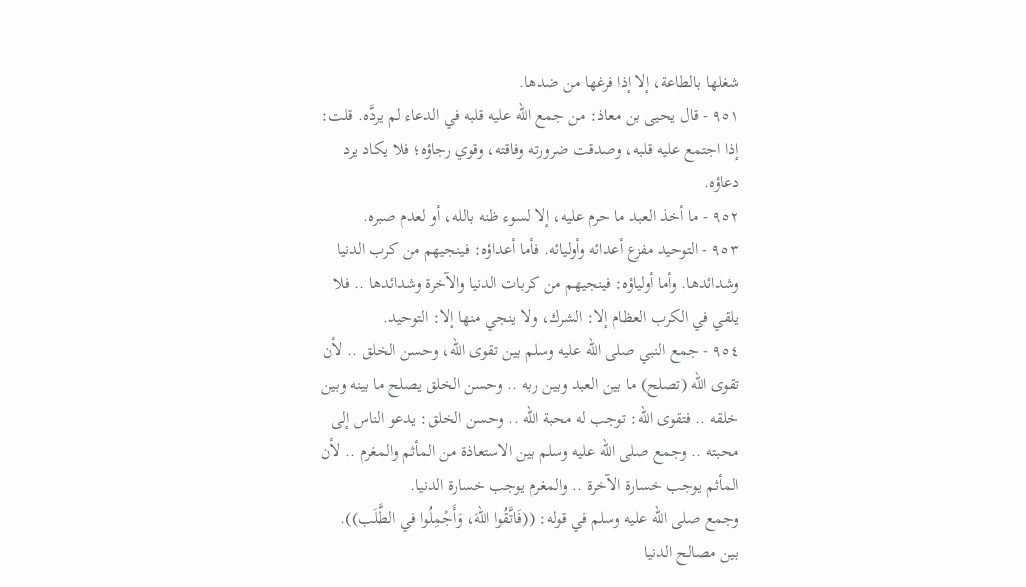شغلها بالطاعة، إلا إذا فرغها من ضدها.
٩٥١ - قال يحيى بن معاذ: من جمع الله عليه قلبه في الدعاء لم يردَّه. قلت: إذا اجتمع عليه قلبه، وصدقت ضرورته وفاقته، وقوي رجاؤه؛ فلا يكاد يرد دعاؤه.
٩٥٢ - ما أخذ العبد ما حرم عليه، إلا لسوء ظنه بالله، أو لعدم صبره.
٩٥٣ - التوحيد مفزع أعدائه وأوليائه. فأما أعداؤه: فينجيهم من كرب الدنيا وشدائدها. وأما أولياؤه: فينجيهم من كربات الدنيا والآخرة وشدائدها .. فلا يلقي في الكرب العظام إلا: الشرك، ولا ينجي منها إلا: التوحيد.
٩٥٤ - جمع النبي صلى الله عليه وسلم بين تقوى الله، وحسن الخلق .. لأن تقوى الله (تصلح) ما بين العبد وبين ربه .. وحسن الخلق يصلح ما بينه وبين خلقه .. فتقوى الله: توجب له محبة الله .. وحسن الخلق: يدعو الناس إلى محبته .. وجمع صلى الله عليه وسلم بين الاستعاذة من المأثم والمغرم .. لأن المأثم يوجب خسارة الآخرة .. والمغرم يوجب خسارة الدنيا.
وجمع صلى الله عليه وسلم في قوله: ((فَاتَّقُوا اللهَ، وَأَجْمِلُوا في الطَّلَب)). بين مصالح الدنيا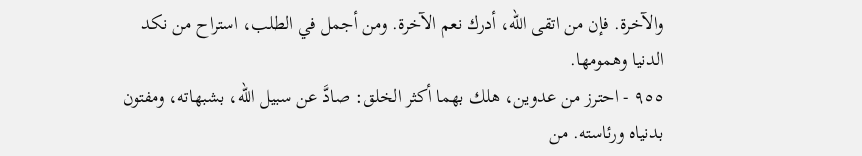والآخرة. فإن من اتقى الله، أدرك نعم الآخرة. ومن أجمل في الطلب، استراح من نكد الدنيا وهمومها.
٩٥٥ - احترز من عدوين، هلك بهما أكثر الخلق: صادَّ عن سبيل الله، بشبهاته، ومفتون بدنياه ورئاسته. من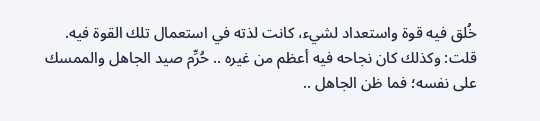خُلق فيه قوة واستعداد لشيء، كانت لذته في استعمال تلك القوة فيه. قلت: وكذلك كان نجاحه فيه أعظم من غيره .. حُرِّم صيد الجاهل والممسك على نفسه؛ فما ظن الجاهل ..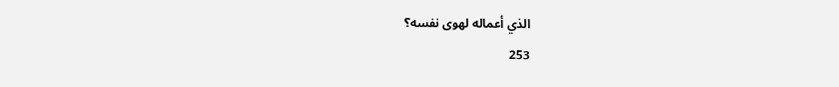الذي أعماله لهوى نفسه؟
253